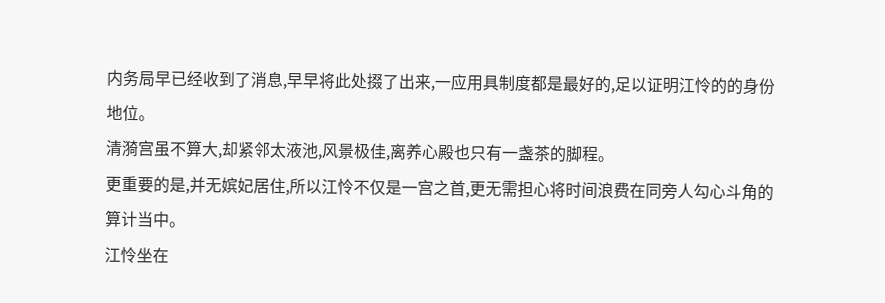内务局早已经收到了消息,早早将此处掇了出来,一应用具制度都是最好的,足以证明江怜的的身份地位。
清漪宫虽不算大,却紧邻太液池,风景极佳,离养心殿也只有一盏茶的脚程。
更重要的是,并无嫔妃居住,所以江怜不仅是一宫之首,更无需担心将时间浪费在同旁人勾心斗角的算计当中。
江怜坐在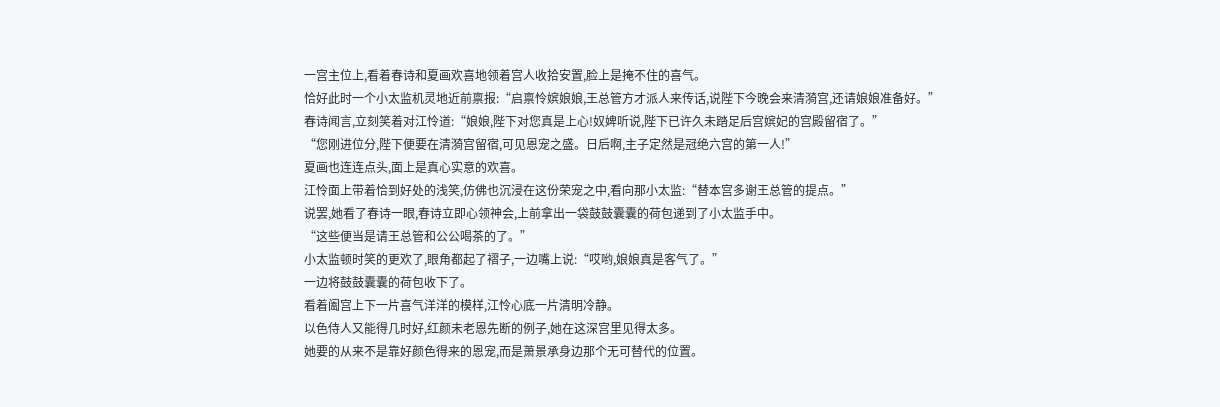一宫主位上,看着春诗和夏画欢喜地领着宫人收拾安置,脸上是掩不住的喜气。
恰好此时一个小太监机灵地近前禀报:“启禀怜嫔娘娘,王总管方才派人来传话,说陛下今晚会来清漪宫,还请娘娘准备好。”
春诗闻言,立刻笑着对江怜道:“娘娘,陛下对您真是上心!奴婢听说,陛下已许久未踏足后宫嫔妃的宫殿留宿了。”
“您刚进位分,陛下便要在清漪宫留宿,可见恩宠之盛。日后啊,主子定然是冠绝六宫的第一人!”
夏画也连连点头,面上是真心实意的欢喜。
江怜面上带着恰到好处的浅笑,仿佛也沉浸在这份荣宠之中,看向那小太监:“替本宫多谢王总管的提点。”
说罢,她看了春诗一眼,春诗立即心领神会,上前拿出一袋鼓鼓囊囊的荷包递到了小太监手中。
“这些便当是请王总管和公公喝茶的了。”
小太监顿时笑的更欢了,眼角都起了褶子,一边嘴上说:“哎哟,娘娘真是客气了。”
一边将鼓鼓囊囊的荷包收下了。
看着阖宫上下一片喜气洋洋的模样,江怜心底一片清明冷静。
以色侍人又能得几时好,红颜未老恩先断的例子,她在这深宫里见得太多。
她要的从来不是靠好颜色得来的恩宠,而是萧景承身边那个无可替代的位置。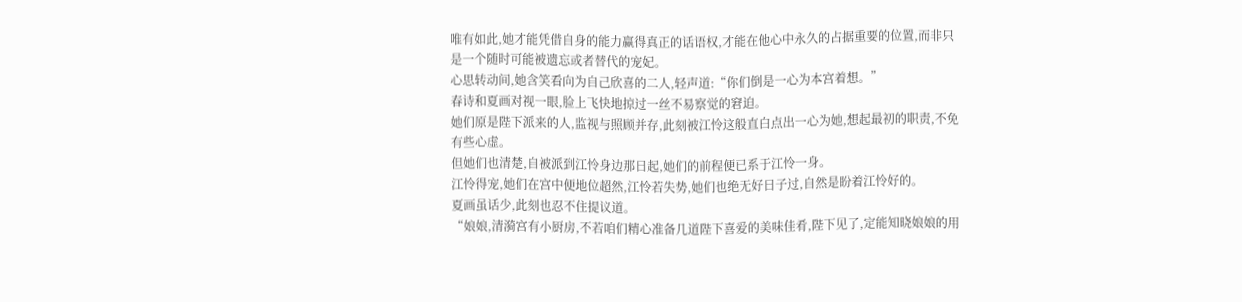唯有如此,她才能凭借自身的能力赢得真正的话语权,才能在他心中永久的占据重要的位置,而非只是一个随时可能被遗忘或者替代的宠妃。
心思转动间,她含笑看向为自己欣喜的二人,轻声道:“你们倒是一心为本宫着想。”
春诗和夏画对视一眼,脸上飞快地掠过一丝不易察觉的窘迫。
她们原是陛下派来的人,监视与照顾并存,此刻被江怜这般直白点出一心为她,想起最初的职责,不免有些心虚。
但她们也清楚,自被派到江怜身边那日起,她们的前程便已系于江怜一身。
江怜得宠,她们在宫中便地位超然,江怜若失势,她们也绝无好日子过,自然是盼着江怜好的。
夏画虽话少,此刻也忍不住提议道。
“娘娘,清漪宫有小厨房,不若咱们精心准备几道陛下喜爱的美味佳肴,陛下见了,定能知晓娘娘的用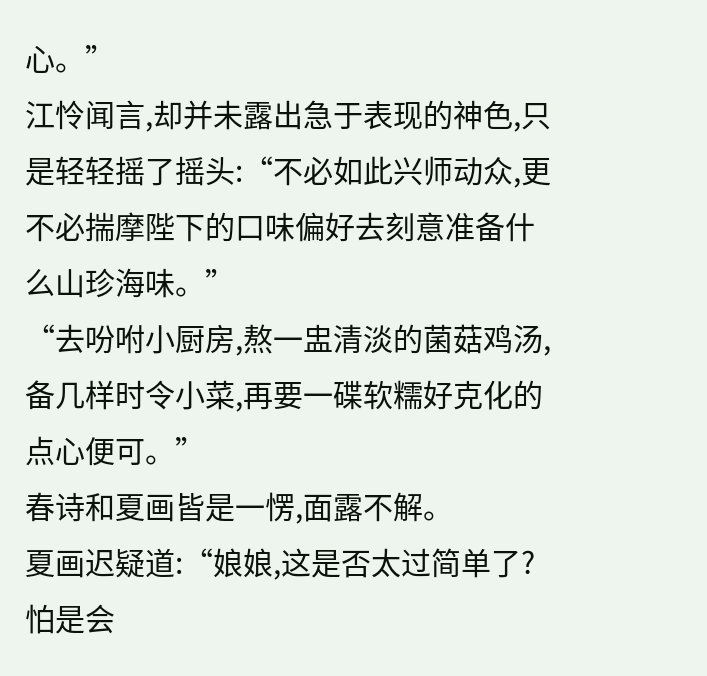心。”
江怜闻言,却并未露出急于表现的神色,只是轻轻摇了摇头:“不必如此兴师动众,更不必揣摩陛下的口味偏好去刻意准备什么山珍海味。”
“去吩咐小厨房,熬一盅清淡的菌菇鸡汤,备几样时令小菜,再要一碟软糯好克化的点心便可。”
春诗和夏画皆是一愣,面露不解。
夏画迟疑道:“娘娘,这是否太过简单了?怕是会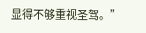显得不够重视圣驾。”